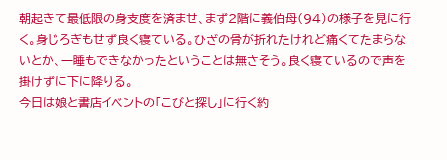朝起きて最低限の身支度を済ませ、まず2階に義伯母(94)の様子を見に行く。身じろぎもせず良く寝ている。ひざの骨が折れたけれど痛くてたまらないとか、一睡もできなかったということは無さそう。良く寝ているので声を掛けずに下に降りる。
今日は娘と書店イベントの「こびと探し」に行く約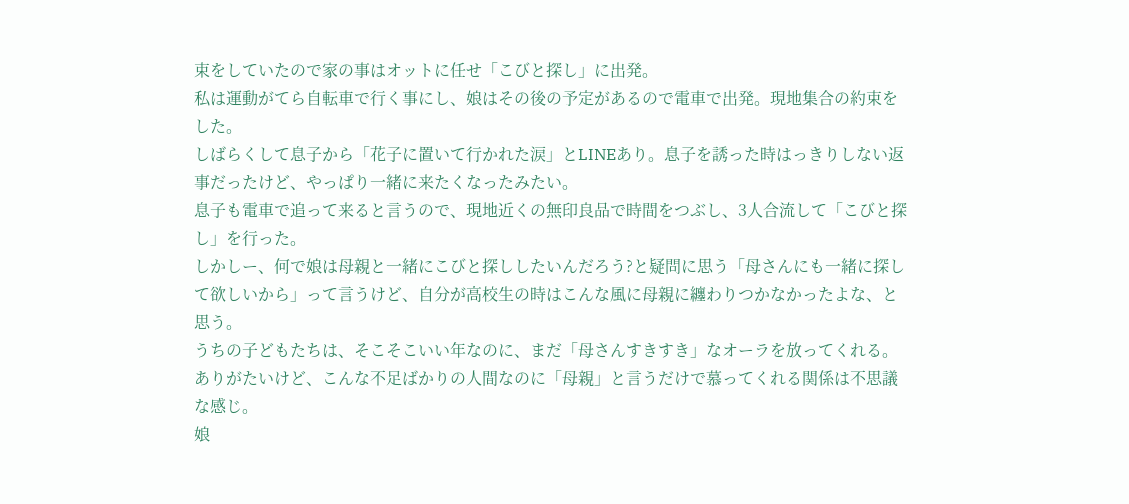束をしていたので家の事はオットに任せ「こびと探し」に出発。
私は運動がてら自転車で行く事にし、娘はその後の予定があるので電車で出発。現地集合の約束をした。
しばらくして息子から「花子に置いて行かれた涙」とLINEあり。息子を誘った時はっきりしない返事だったけど、やっぱり一緒に来たくなったみたい。
息子も電車で追って来ると言うので、現地近くの無印良品で時間をつぶし、3人合流して「こびと探し」を行った。
しかしー、何で娘は母親と一緒にこびと探ししたいんだろう?と疑問に思う「母さんにも一緒に探して欲しいから」って言うけど、自分が高校生の時はこんな風に母親に纏わりつかなかったよな、と思う。
うちの子どもたちは、そこそこいい年なのに、まだ「母さんすきすき」なオーラを放ってくれる。ありがたいけど、こんな不足ばかりの人間なのに「母親」と言うだけで慕ってくれる関係は不思議な感じ。
娘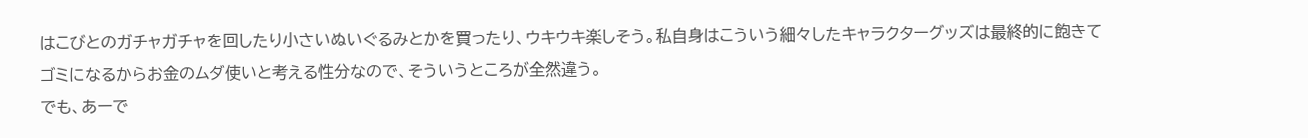はこびとのガチャガチャを回したり小さいぬいぐるみとかを買ったり、ウキウキ楽しそう。私自身はこういう細々したキャラクターグッズは最終的に飽きてゴミになるからお金のムダ使いと考える性分なので、そういうところが全然違う。
でも、あーで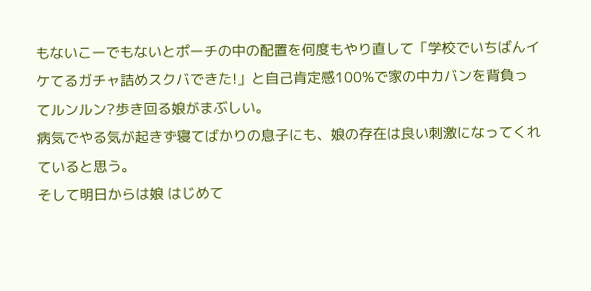もないこーでもないとポーチの中の配置を何度もやり直して「学校でいちばんイケてるガチャ詰めスクバできた!」と自己肯定感100%で家の中カバンを背負ってルンルン?歩き回る娘がまぶしい。
病気でやる気が起きず寝てばかりの息子にも、娘の存在は良い刺激になってくれていると思う。
そして明日からは娘 はじめて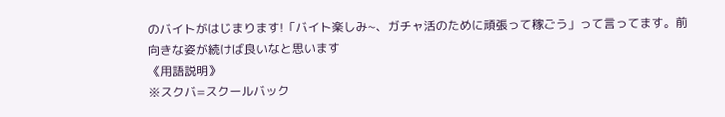のバイトがはじまります!「バイト楽しみ~、ガチャ活のために頑張って稼ごう」って言ってます。前向きな姿が続けば良いなと思います
《用語説明》
※スクバ=スクールバック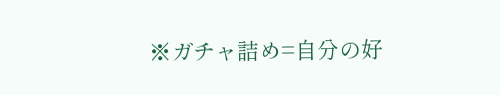※ガチャ詰め=自分の好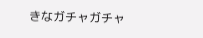きなガチャガチャ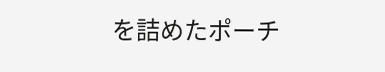を詰めたポーチ